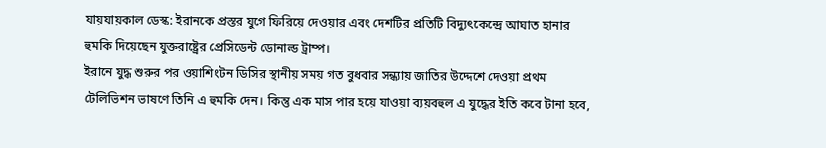যায়যায়কাল ডেস্ক: ইরানকে প্রস্তর যুগে ফিরিয়ে দেওয়ার এবং দেশটির প্রতিটি বিদ্যুৎকেন্দ্রে আঘাত হানার হুমকি দিয়েছেন যুক্তরাষ্ট্রের প্রেসিডেন্ট ডোনাল্ড ট্রাম্প।
ইরানে যুদ্ধ শুরুর পর ওয়াশিংটন ডিসির স্থানীয় সময় গত বুধবার সন্ধ্যায় জাতির উদ্দেশে দেওয়া প্রথম টেলিভিশন ভাষণে তিনি এ হুমকি দেন। কিন্তু এক মাস পার হয়ে যাওয়া ব্যয়বহুল এ যুদ্ধের ইতি কবে টানা হবে,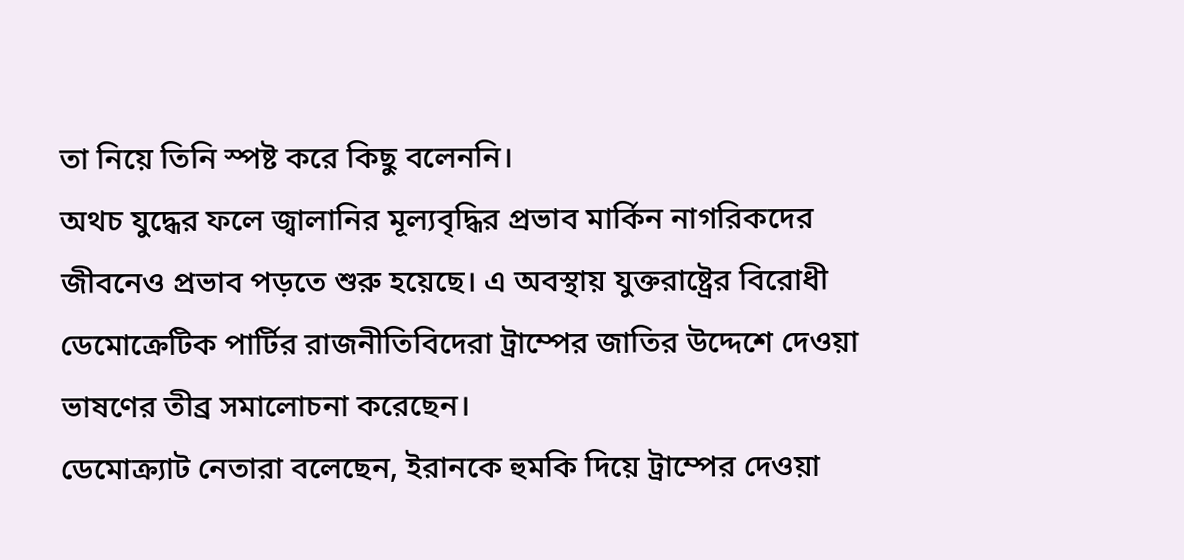তা নিয়ে তিনি স্পষ্ট করে কিছু বলেননি।
অথচ যুদ্ধের ফলে জ্বালানির মূল্যবৃদ্ধির প্রভাব মার্কিন নাগরিকদের জীবনেও প্রভাব পড়তে শুরু হয়েছে। এ অবস্থায় যুক্তরাষ্ট্রের বিরোধী ডেমোক্রেটিক পার্টির রাজনীতিবিদেরা ট্রাম্পের জাতির উদ্দেশে দেওয়া ভাষণের তীব্র সমালোচনা করেছেন।
ডেমোক্র্যাট নেতারা বলেছেন, ইরানকে হুমকি দিয়ে ট্রাম্পের দেওয়া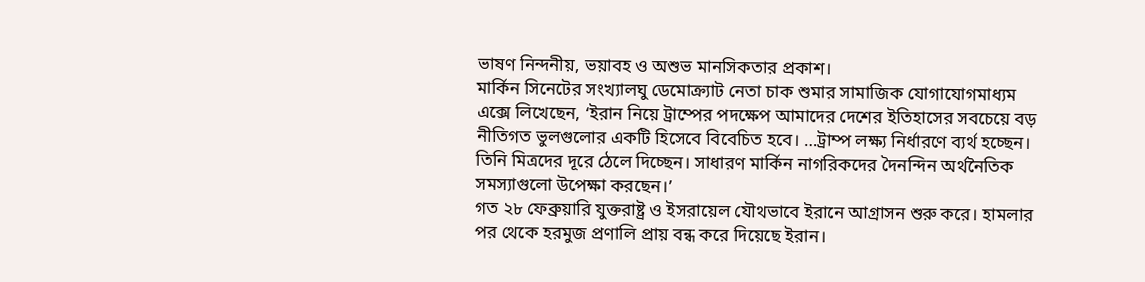ভাষণ নিন্দনীয়, ভয়াবহ ও অশুভ মানসিকতার প্রকাশ।
মার্কিন সিনেটের সংখ্যালঘু ডেমোক্র্যাট নেতা চাক শুমার সামাজিক যোগাযোগমাধ্যম এক্সে লিখেছেন, ‘ইরান নিয়ে ট্রাম্পের পদক্ষেপ আমাদের দেশের ইতিহাসের সবচেয়ে বড় নীতিগত ভুলগুলোর একটি হিসেবে বিবেচিত হবে। …ট্রাম্প লক্ষ্য নির্ধারণে ব্যর্থ হচ্ছেন। তিনি মিত্রদের দূরে ঠেলে দিচ্ছেন। সাধারণ মার্কিন নাগরিকদের দৈনন্দিন অর্থনৈতিক সমস্যাগুলো উপেক্ষা করছেন।’
গত ২৮ ফেব্রুয়ারি যুক্তরাষ্ট্র ও ইসরায়েল যৌথভাবে ইরানে আগ্রাসন শুরু করে। হামলার পর থেকে হরমুজ প্রণালি প্রায় বন্ধ করে দিয়েছে ইরান।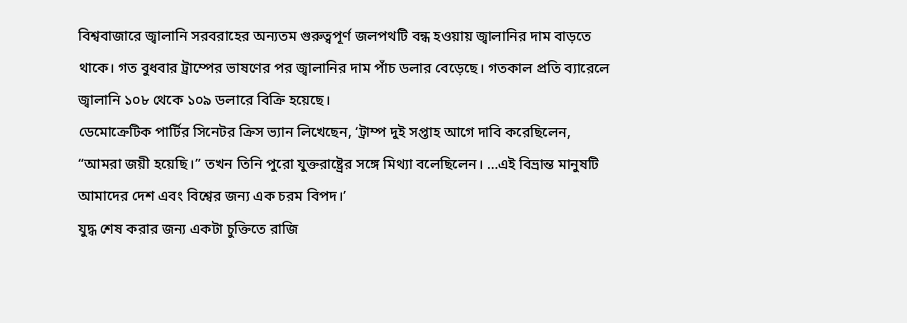বিশ্ববাজারে জ্বালানি সরবরাহের অন্যতম গুরুত্বপূর্ণ জলপথটি বন্ধ হওয়ায় জ্বালানির দাম বাড়তে থাকে। গত বুধবার ট্রাম্পের ভাষণের পর জ্বালানির দাম পাঁচ ডলার বেড়েছে। গতকাল প্রতি ব্যারেলে জ্বালানি ১০৮ থেকে ১০৯ ডলারে বিক্রি হয়েছে।
ডেমোক্রেটিক পার্টির সিনেটর ক্রিস ভ্যান লিখেছেন, ‘ট্রাম্প দুই সপ্তাহ আগে দাবি করেছিলেন, “আমরা জয়ী হয়েছি।” তখন তিনি পুরো যুক্তরাষ্ট্রের সঙ্গে মিথ্যা বলেছিলেন। …এই বিভ্রান্ত মানুষটি আমাদের দেশ এবং বিশ্বের জন্য এক চরম বিপদ।’
যুদ্ধ শেষ করার জন্য একটা চুক্তিতে রাজি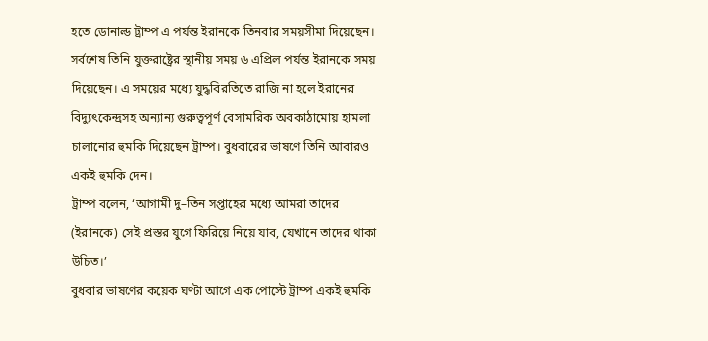হতে ডোনাল্ড ট্রাম্প এ পর্যন্ত ইরানকে তিনবার সময়সীমা দিয়েছেন। সর্বশেষ তিনি যুক্তরাষ্ট্রের স্থানীয় সময় ৬ এপ্রিল পর্যন্ত ইরানকে সময় দিয়েছেন। এ সময়ের মধ্যে যুদ্ধবিরতিতে রাজি না হলে ইরানের বিদ্যুৎকেন্দ্রসহ অন্যান্য গুরুত্বপূর্ণ বেসামরিক অবকাঠামোয় হামলা চালানোর হুমকি দিয়েছেন ট্রাম্প। বুধবারের ভাষণে তিনি আবারও একই হুমকি দেন।
ট্রাম্প বলেন, ‘আগামী দু–তিন সপ্তাহের মধ্যে আমরা তাদের (ইরানকে) সেই প্রস্তর যুগে ফিরিয়ে নিয়ে যাব, যেখানে তাদের থাকা উচিত।’
বুধবার ভাষণের কয়েক ঘণ্টা আগে এক পোস্টে ট্রাম্প একই হুমকি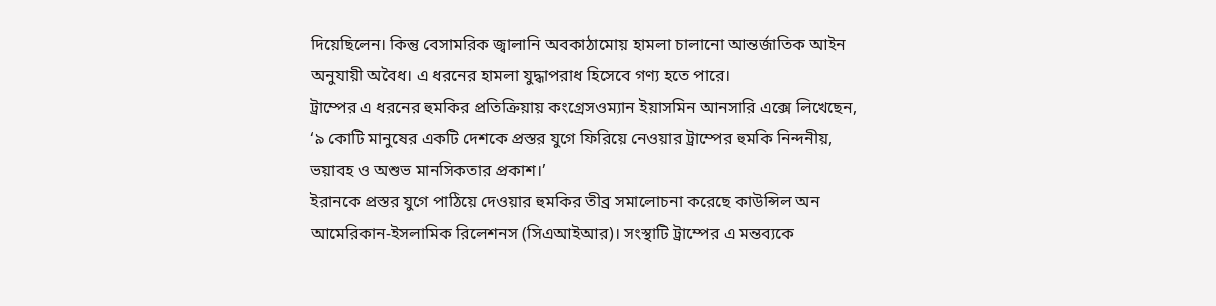দিয়েছিলেন। কিন্তু বেসামরিক জ্বালানি অবকাঠামোয় হামলা চালানো আন্তর্জাতিক আইন অনুযায়ী অবৈধ। এ ধরনের হামলা যুদ্ধাপরাধ হিসেবে গণ্য হতে পারে।
ট্রাম্পের এ ধরনের হুমকির প্রতিক্রিয়ায় কংগ্রেসওম্যান ইয়াসমিন আনসারি এক্সে লিখেছেন, ‘৯ কোটি মানুষের একটি দেশকে প্রস্তর যুগে ফিরিয়ে নেওয়ার ট্রাম্পের হুমকি নিন্দনীয়, ভয়াবহ ও অশুভ মানসিকতার প্রকাশ।’
ইরানকে প্রস্তর যুগে পাঠিয়ে দেওয়ার হুমকির তীব্র সমালোচনা করেছে কাউন্সিল অন আমেরিকান-ইসলামিক রিলেশনস (সিএআইআর)। সংস্থাটি ট্রাম্পের এ মন্তব্যকে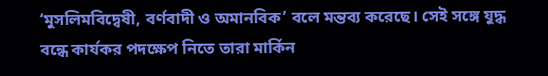‘মুসলিমবিদ্বেষী, বর্ণবাদী ও অমানবিক’ বলে মন্তব্য করেছে। সেই সঙ্গে যুদ্ধ বন্ধে কার্যকর পদক্ষেপ নিতে তারা মার্কিন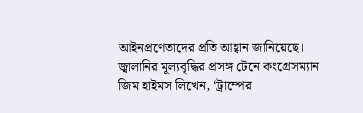আইনপ্রণেতাদের প্রতি আহ্বান জানিয়েছে।
জ্বালানির মূল্যবৃদ্ধির প্রসঙ্গ টেনে কংগ্রেসম্যান জিম হাইমস লিখেন, ‘ট্রাম্পের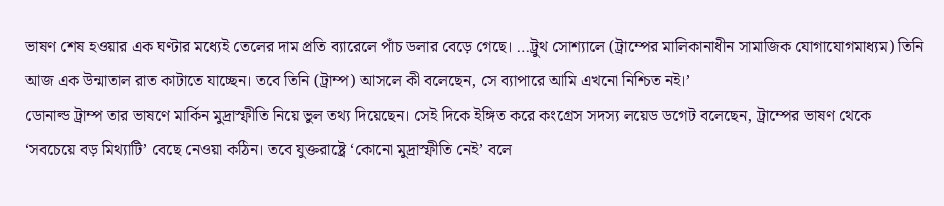ভাষণ শেষ হওয়ার এক ঘণ্টার মধ্যেই তেলের দাম প্রতি ব্যারেলে পাঁচ ডলার বেড়ে গেছে। …ট্রুথ সোশ্যালে (ট্রাম্পের মালিকানাধীন সামাজিক যোগাযোগমাধ্যম) তিনি আজ এক উন্মাতাল রাত কাটাতে যাচ্ছেন। তবে তিনি (ট্রাম্প) আসলে কী বলেছেন, সে ব্যাপারে আমি এখনো নিশ্চিত নই।’
ডোনাল্ড ট্রাম্প তার ভাষণে মার্কিন মুদ্রাস্ফীতি নিয়ে ভুল তথ্য দিয়েছেন। সেই দিকে ইঙ্গিত করে কংগ্রেস সদস্য লয়েড ডগেট বলেছেন, ট্রাম্পের ভাষণ থেকে ‘সবচেয়ে বড় মিথ্যাটি’ বেছে নেওয়া কঠিন। তবে যুক্তরাষ্ট্রে ‘কোনো মুদ্রাস্ফীতি নেই’ বলে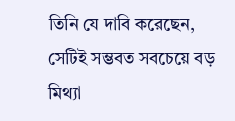তিনি যে দাবি করেছেন, সেটিই সম্ভবত সবচেয়ে বড় মিথ্যা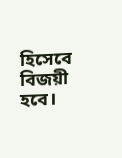হিসেবে বিজয়ী হবে।